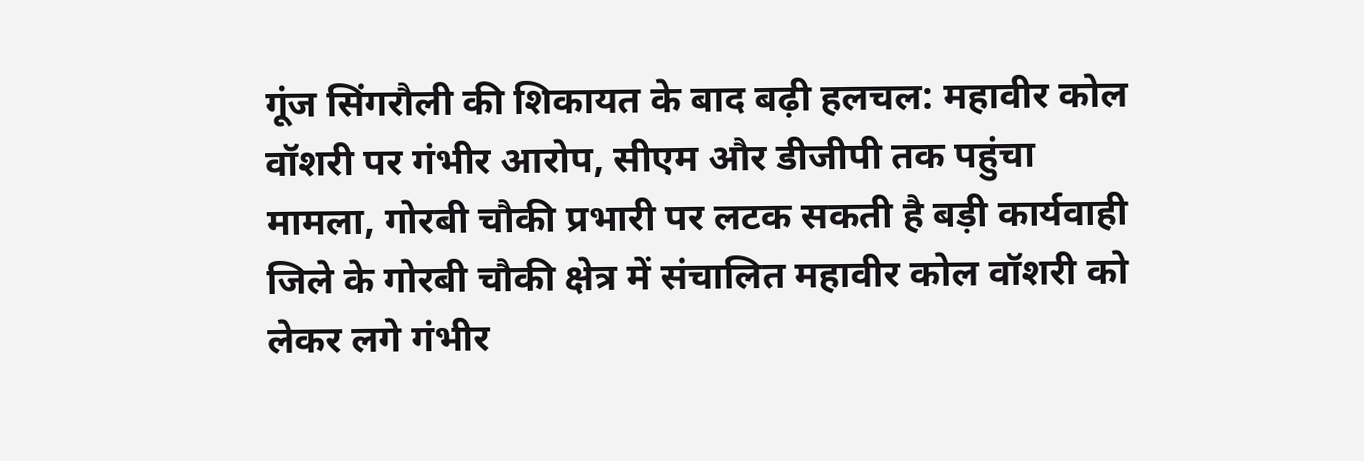गूंज सिंगरौली की शिकायत के बाद बढ़ी हलचल: महावीर कोल वॉशरी पर गंभीर आरोप, सीएम और डीजीपी तक पहुंचा मामला, गोरबी चौकी प्रभारी पर लटक सकती है बड़ी कार्यवाही
जिले के गोरबी चौकी क्षेत्र में संचालित महावीर कोल वॉशरी को लेकर लगे गंभीर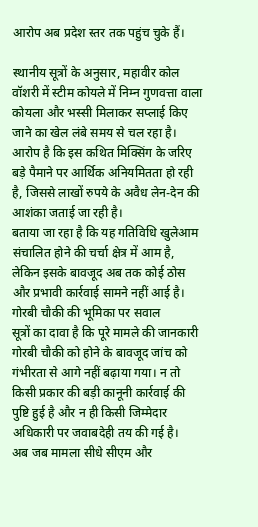आरोप अब प्रदेश स्तर तक पहुंच चुके हैं।

स्थानीय सूत्रों के अनुसार, महावीर कोल वॉशरी में स्टीम कोयले में निम्न गुणवत्ता वाला कोयला और भस्सी मिलाकर सप्लाई किए जाने का खेल लंबे समय से चल रहा है। आरोप है कि इस कथित मिक्सिंग के जरिए बड़े पैमाने पर आर्थिक अनियमितता हो रही है, जिससे लाखों रुपये के अवैध लेन-देन की आशंका जताई जा रही है।
बताया जा रहा है कि यह गतिविधि खुलेआम संचालित होने की चर्चा क्षेत्र में आम है, लेकिन इसके बावजूद अब तक कोई ठोस और प्रभावी कार्रवाई सामने नहीं आई है।
गोरबी चौकी की भूमिका पर सवाल
सूत्रों का दावा है कि पूरे मामले की जानकारी गोरबी चौकी को होने के बावजूद जांच को गंभीरता से आगे नहीं बढ़ाया गया। न तो किसी प्रकार की बड़ी कानूनी कार्रवाई की पुष्टि हुई है और न ही किसी जिम्मेदार अधिकारी पर जवाबदेही तय की गई है।
अब जब मामला सीधे सीएम और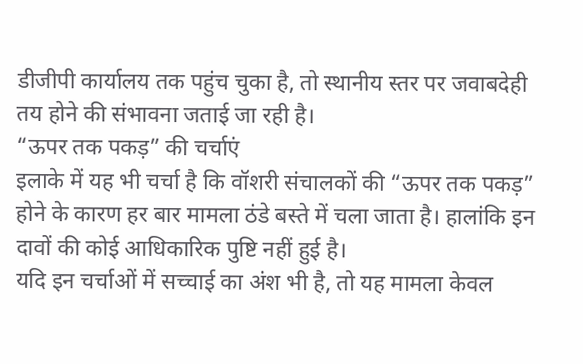डीजीपी कार्यालय तक पहुंच चुका है, तो स्थानीय स्तर पर जवाबदेही तय होने की संभावना जताई जा रही है।
“ऊपर तक पकड़” की चर्चाएं
इलाके में यह भी चर्चा है कि वॉशरी संचालकों की “ऊपर तक पकड़” होने के कारण हर बार मामला ठंडे बस्ते में चला जाता है। हालांकि इन दावों की कोई आधिकारिक पुष्टि नहीं हुई है।
यदि इन चर्चाओं में सच्चाई का अंश भी है, तो यह मामला केवल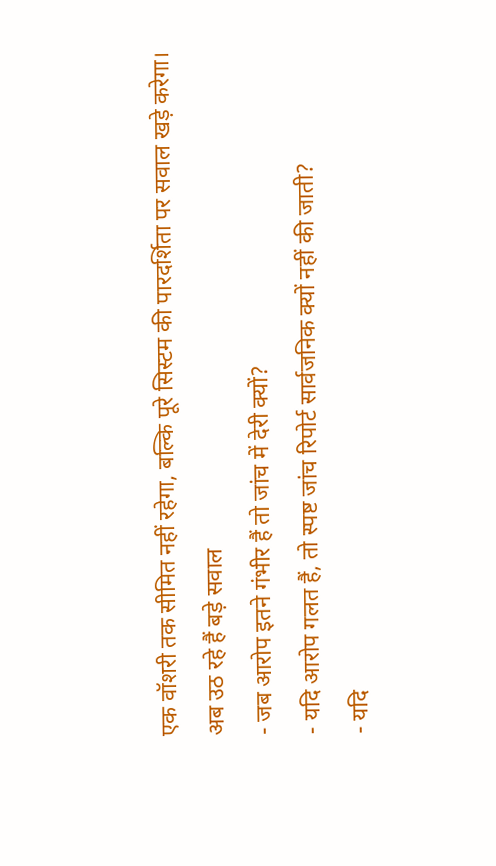एक वॉशरी तक सीमित नहीं रहेगा, बल्कि पूरे सिस्टम की पारदर्शिता पर सवाल खड़े करेगा।
अब उठ रहे हैं बड़े सवाल
- जब आरोप इतने गंभीर हैं तो जांच में देरी क्यों?
- यदि आरोप गलत हैं, तो स्पष्ट जांच रिपोर्ट सार्वजनिक क्यों नहीं की जाती?
- यदि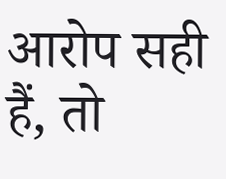आरोप सही हैं, तो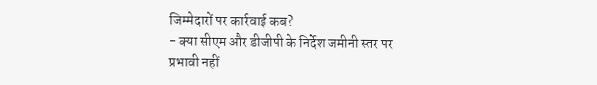जिम्मेदारों पर कार्रवाई कब?
- क्या सीएम और डीजीपी के निर्देश जमीनी स्तर पर प्रभावी नहीं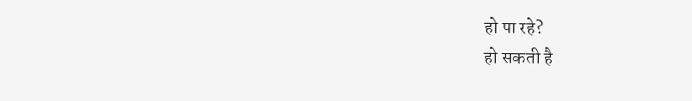हो पा रहे?
हो सकती है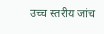उच्च स्तरीय जांच